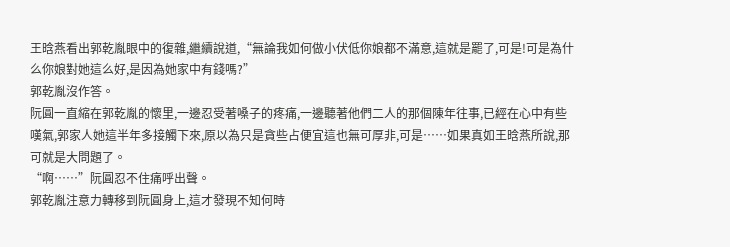王晗燕看出郭乾胤眼中的復雜,繼續說道,“無論我如何做小伏低你娘都不滿意,這就是罷了,可是!可是為什么你娘對她這么好,是因為她家中有錢嗎?”
郭乾胤沒作答。
阮圓一直縮在郭乾胤的懷里,一邊忍受著嗓子的疼痛,一邊聽著他們二人的那個陳年往事,已經在心中有些嘆氣,郭家人她這半年多接觸下來,原以為只是貪些占便宜這也無可厚非,可是……如果真如王晗燕所說,那可就是大問題了。
“啊……”阮圓忍不住痛呼出聲。
郭乾胤注意力轉移到阮圓身上,這才發現不知何時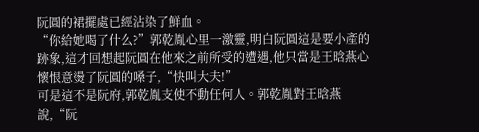阮圓的裙擺處已經沾染了鮮血。
“你給她喝了什么?”郭乾胤心里一激靈,明白阮圓這是要小產的跡象,這才回想起阮圓在他來之前所受的遭遇,他只當是王晗燕心懷恨意燙了阮圓的嗓子,“快叫大夫!”
可是這不是阮府,郭乾胤支使不動任何人。郭乾胤對王晗燕說,“阮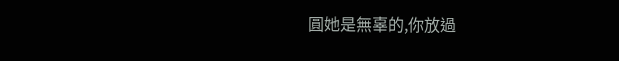圓她是無辜的,你放過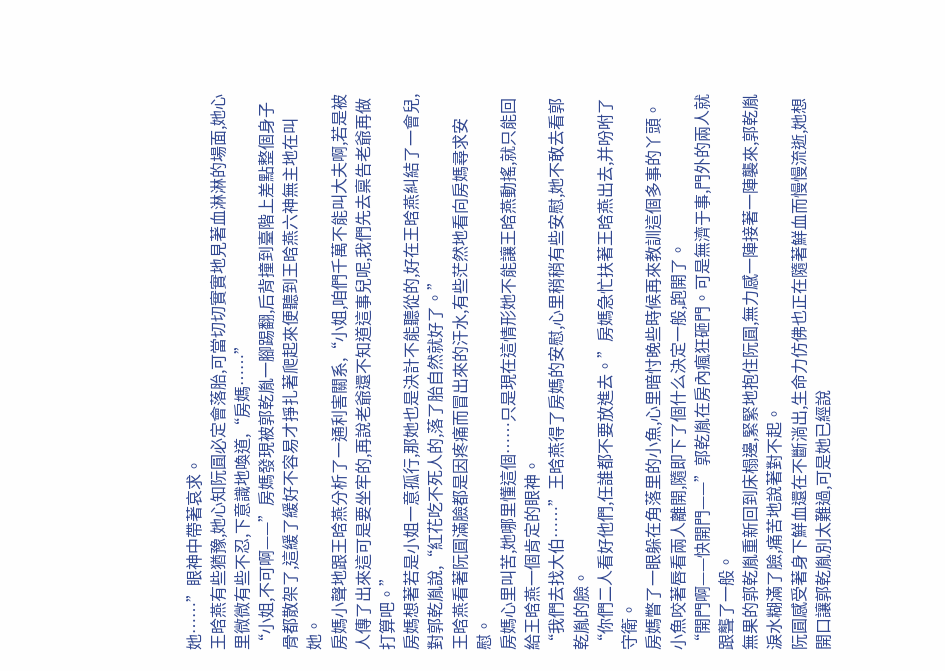她……”眼神中帶著哀求。
王晗燕有些猶豫,她心知阮圓必定會落胎,可當切切實實地見著血淋淋的場面,她心里微微有些不忍,下意識地喚道,“房媽……”
“小姐,不可啊——”房媽發現被郭乾胤一腳踢翻,后背撞到臺階上差點整個身子骨都散架了,這緩了緩好不容易才掙扎著爬起來便聽到王晗燕六神無主地在叫她。
房媽小聲地跟王晗燕分析了一通利害關系,“小姐,咱們千萬不能叫大夫啊,若是被人傳了出來這可是要坐牢的,再說老爺還不知道這事兒呢,我們先去稟告老爺再做打算吧。”
房媽想著若是小姐一意孤行,那她也是決計不能聽從的,好在王晗燕糾結了一會兒,對郭乾胤說,“紅花吃不死人的,落了胎自然就好了。”
王晗燕看著阮圓滿臉都是因疼痛而冒出來的汗水,有些茫然地看向房媽尋求安慰。
房媽心里叫苦,她哪里懂這個……只是現在這情形她不能讓王晗燕動搖,就只能回給王晗燕一個肯定的眼神。
“我們去找大伯……”王晗燕得了房媽的安慰,心里稍稍有些安慰,她不敢去看郭乾胤的臉。
“你們二人看好他們,任誰都不要放進去。”房媽急忙扶著王晗燕出去,并吩咐了守衛。
房媽瞥了一眼躲在角落里的小魚,心里暗忖晚些時候再來教訓這個多事的丫頭。
小魚咬著唇看兩人離開,隨即下了個什么決定一般,跑開了。
“開門啊——快開門——”郭乾胤在房內瘋狂砸門。可是無濟于事,門外的兩人就跟聾了一般。
無果的郭乾胤重新回到床榻邊,緊緊地抱住阮圓,無力感一陣接著一陣襲來,郭乾胤淚水糊滿了臉,痛苦地說著對不起。
阮圓感受著身下鮮血還在不斷淌出,生命力仿佛也正在隨著鮮血而慢慢流逝,她想開口讓郭乾胤別太難過,可是她已經說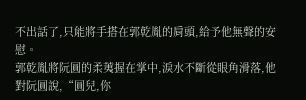不出話了,只能將手搭在郭乾胤的肩頭,給予他無聲的安慰。
郭乾胤將阮圓的柔荑握在掌中,淚水不斷從眼角滑落,他對阮圓說,“圓兒,你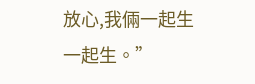放心,我倆一起生一起生。”